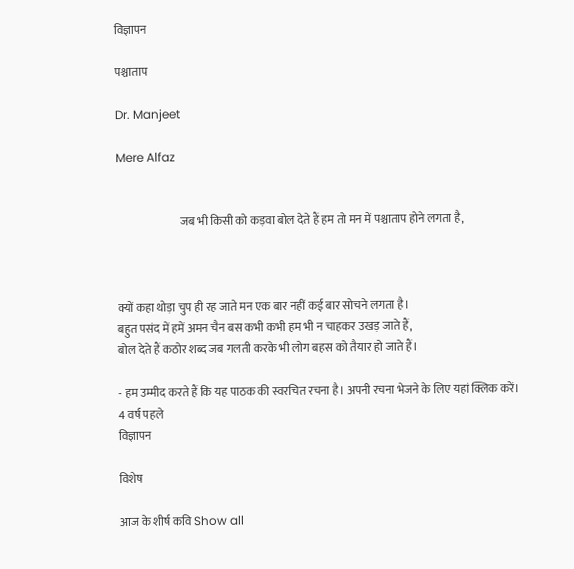विज्ञापन

पश्चाताप

Dr. Manjeet

Mere Alfaz


                            जब भी किसी को कड़वा बोल देते हैं हम तो मन में पश्चाताप होने लगता है,



क्यों कहा थोड़ा चुप ही रह जाते मन एक बार नहीं कई बार सोचने लगता है।
बहुत पसंद में हमें अमन चैन बस कभी कभी हम भी न चाहकर उखड़ जाते हैं,
बोल देते हैं कठोर शब्द जब गलती करके भी लोग बहस को तैयार हो जाते हैं।

- हम उम्मीद करते हैं कि यह पाठक की स्वरचित रचना है। अपनी रचना भेजने के लिए यहां क्लिक करें।
4 वर्ष पहले
विज्ञापन

विशेष

आज के शीर्ष कवि Show all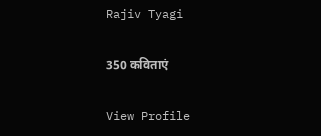Rajiv Tyagi

350 कविताएं

View Profile